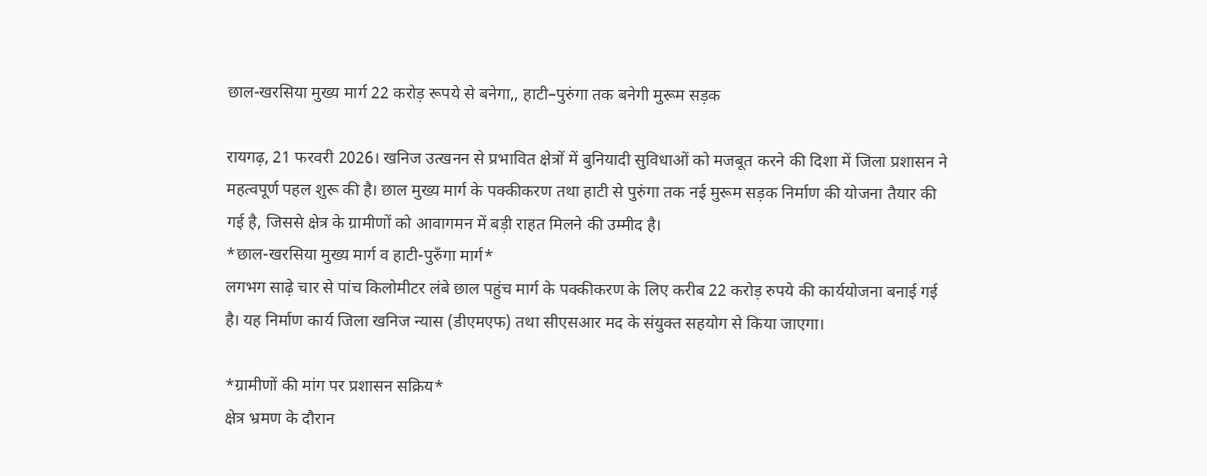छाल-खरसिया मुख्य मार्ग 22 करोड़ रूपये से बनेगा,, हाटी–पुरुंगा तक बनेगी मुरूम सड़क

रायगढ़, 21 फरवरी 2026। खनिज उत्खनन से प्रभावित क्षेत्रों में बुनियादी सुविधाओं को मजबूत करने की दिशा में जिला प्रशासन ने महत्वपूर्ण पहल शुरू की है। छाल मुख्य मार्ग के पक्कीकरण तथा हाटी से पुरुंगा तक नई मुरूम सड़क निर्माण की योजना तैयार की गई है, जिससे क्षेत्र के ग्रामीणों को आवागमन में बड़ी राहत मिलने की उम्मीद है।
*छाल-खरसिया मुख्य मार्ग व हाटी-पुरुँगा मार्ग*
लगभग साढ़े चार से पांच किलोमीटर लंबे छाल पहुंच मार्ग के पक्कीकरण के लिए करीब 22 करोड़ रुपये की कार्ययोजना बनाई गई है। यह निर्माण कार्य जिला खनिज न्यास (डीएमएफ) तथा सीएसआर मद के संयुक्त सहयोग से किया जाएगा।

*ग्रामीणों की मांग पर प्रशासन सक्रिय*
क्षेत्र भ्रमण के दौरान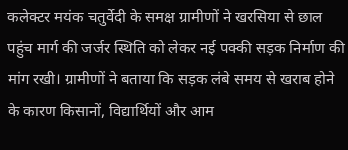कलेक्टर मयंक चतुर्वेदी के समक्ष ग्रामीणों ने खरसिया से छाल पहुंच मार्ग की जर्जर स्थिति को लेकर नई पक्की सड़क निर्माण की मांग रखी। ग्रामीणों ने बताया कि सड़क लंबे समय से खराब होने के कारण किसानों, विद्यार्थियों और आम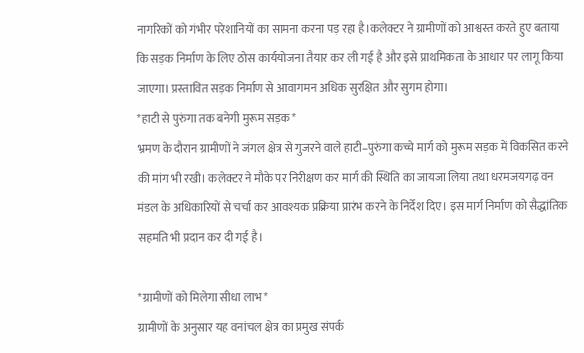नागरिकों को गंभीर परेशानियों का सामना करना पड़ रहा है।कलेक्टर ने ग्रामीणों को आश्वस्त करते हुए बताया कि सड़क निर्माण के लिए ठोस कार्ययोजना तैयार कर ली गई है और इसे प्राथमिकता के आधार पर लागू किया जाएगा। प्रस्तावित सड़क निर्माण से आवागमन अधिक सुरक्षित और सुगम होगा।
*हाटी से पुरुंगा तक बनेगी मुरूम सड़क*
भ्रमण के दौरान ग्रामीणों ने जंगल क्षेत्र से गुजरने वाले हाटी–पुरुंगा कच्चे मार्ग को मुरूम सड़क में विकसित करने की मांग भी रखी। कलेक्टर ने मौके पर निरीक्षण कर मार्ग की स्थिति का जायजा लिया तथा धरमजयगढ़ वन मंडल के अधिकारियों से चर्चा कर आवश्यक प्रक्रिया प्रारंभ करने के निर्देश दिए। इस मार्ग निर्माण को सैद्धांतिक सहमति भी प्रदान कर दी गई है।

*ग्रामीणों को मिलेगा सीधा लाभ*
ग्रामीणों के अनुसार यह वनांचल क्षेत्र का प्रमुख संपर्क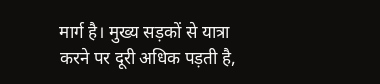मार्ग है। मुख्य सड़कों से यात्रा करने पर दूरी अधिक पड़ती है,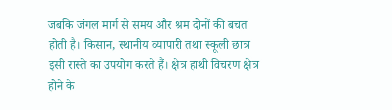जबकि जंगल मार्ग से समय और श्रम दोनों की बचत होती है। किसान, स्थानीय व्यापारी तथा स्कूली छात्र इसी रास्ते का उपयोग करते हैं। क्षेत्र हाथी विचरण क्षेत्र होने के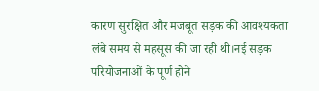कारण सुरक्षित और मजबूत सड़क की आवश्यकता लंबे समय से महसूस की जा रही थी।नई सड़क परियोजनाओं के पूर्ण होने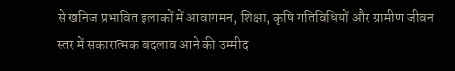से खनिज प्रभावित इलाकों में आवागमन, शिक्षा, कृषि गतिविधियों और ग्रामीण जीवन स्तर में सकारात्मक बदलाव आने की उम्मीद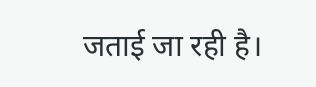जताई जा रही है।